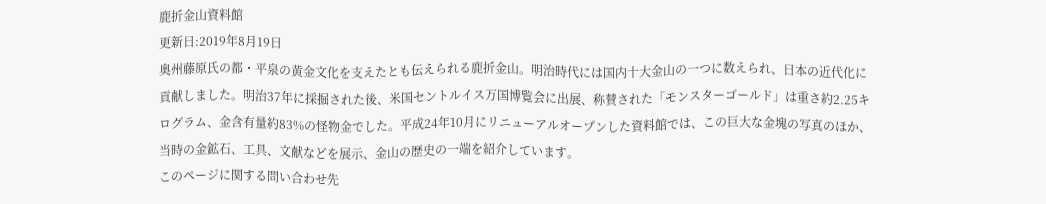鹿折金山資料館
更新日:2019年8月19日
奥州藤原氏の都・平泉の黄金文化を支えたとも伝えられる鹿折金山。明治時代には国内十大金山の一つに数えられ、日本の近代化に貢献しました。明治37年に採掘された後、米国セントルイス万国博覧会に出展、称賛された「モンスターゴールド」は重さ約2.25キログラム、金含有量約83%の怪物金でした。平成24年10月にリニューアルオープンした資料館では、この巨大な金塊の写真のほか、当時の金鉱石、工具、文献などを展示、金山の歴史の一端を紹介しています。
このページに関する問い合わせ先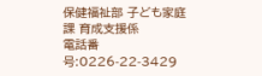保健福祉部 子ども家庭課 育成支援係
電話番号:0226-22-3429